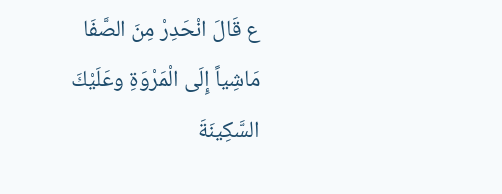ع قَالَ انْحَدِرْ مِنَ الصَّفَا مَاشِياً إِلَى الْمَرْوَةِ وعَلَيْكَ السَّكِينَةَ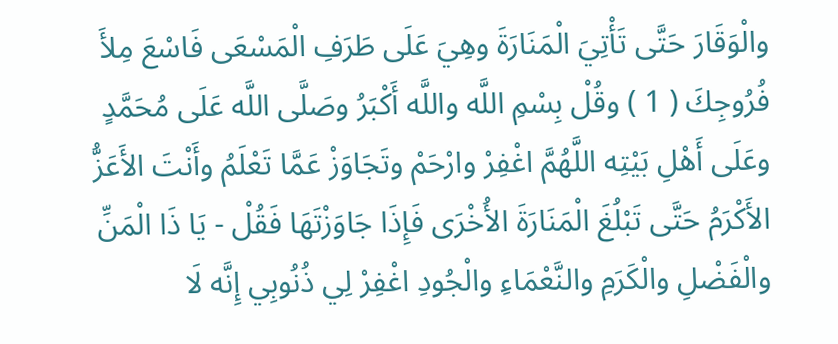والْوَقَارَ حَتَّى تَأْتِيَ الْمَنَارَةَ وهِيَ عَلَى طَرَفِ الْمَسْعَى فَاسْعَ مِلأَ فُرُوجِكَ ( 1 ) وقُلْ بِسْمِ اللَّه واللَّه أَكْبَرُ وصَلَّى اللَّه عَلَى مُحَمَّدٍ وعَلَى أَهْلِ بَيْتِه اللَّهُمَّ اغْفِرْ وارْحَمْ وتَجَاوَزْ عَمَّا تَعْلَمُ وأَنْتَ الأَعَزُّ الأَكْرَمُ حَتَّى تَبْلُغَ الْمَنَارَةَ الأُخْرَى فَإِذَا جَاوَزْتَهَا فَقُلْ - يَا ذَا الْمَنِّ والْفَضْلِ والْكَرَمِ والنَّعْمَاءِ والْجُودِ اغْفِرْ لِي ذُنُوبِي إِنَّه لَا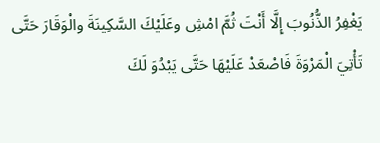يَغْفِرُ الذُّنُوبَ إِلَّا أَنْتَ ثُمَّ امْشِ وعَلَيْكَ السَّكِينَةَ والْوَقَارَ حَتَّى تَأْتِيَ الْمَرْوَةَ فَاصْعَدْ عَلَيْهَا حَتَّى يَبْدُوَ لَكَ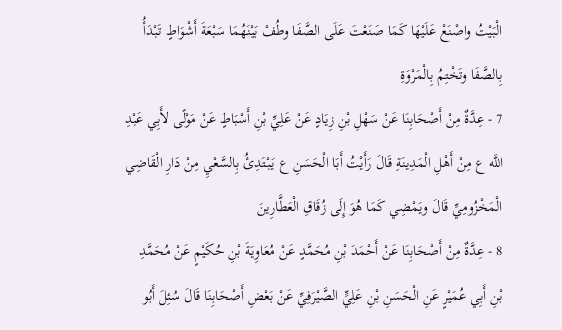الْبَيْتُ واصْنَعْ عَلَيْهَا كَمَا صَنَعْتَ عَلَى الصَّفَا وطُفْ بَيْنَهُمَا سَبْعَةَ أَشْوَاطٍ تَبْدَأُ بِالصَّفَا وتَخْتِمُ بِالْمَرْوَةِ
7 - عِدَّةٌ مِنْ أَصْحَابِنَا عَنْ سَهْلِ بْنِ زِيَادٍ عَنْ عَلِيِّ بْنِ أَسْبَاطٍ عَنْ مَوْلًى لأَبِي عَبْدِ اللَّه ع مِنْ أَهْلِ الْمَدِينَةِ قَالَ رَأَيْتُ أَبَا الْحَسَنِ ع يَبْتَدِئُ بِالسَّعْيِ مِنْ دَارِ الْقَاضِي الْمَخْزُومِيِّ قَالَ ويَمْضِي كَمَا هُوَ إِلَى زُقَاقِ الْعَطَّارِينَ
8 - عِدَّةٌ مِنْ أَصْحَابِنَا عَنْ أَحْمَدَ بْنِ مُحَمَّدٍ عَنْ مُعَاوِيَةَ بْنِ حُكَيْمٍ عَنْ مُحَمَّدِ بْنِ أَبِي عُمَيْرٍ عَنِ الْحَسَنِ بْنِ عَلِيٍّ الصَّيْرَفِيِّ عَنْ بَعْضِ أَصْحَابِنَا قَالَ سُئِلَ أَبُو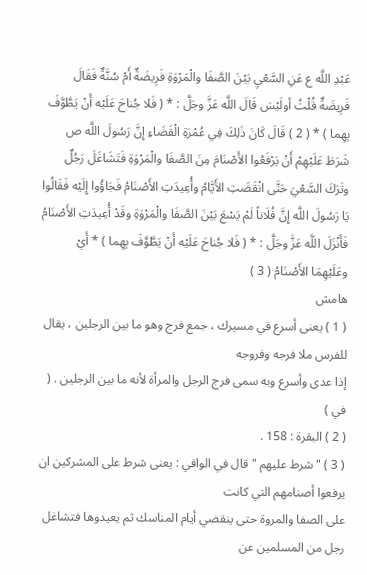عَبْدِ اللَّه ع عَنِ السَّعْيِ بَيْنَ الصَّفَا والْمَرْوَةِ فَرِيضَةٌ أَمْ سُنَّةٌ فَقَالَ فَرِيضَةٌ قُلْتُ أولَيْسَ قَالَ اللَّه عَزَّ وجَلَّ : * ( فَلا جُناحَ عَلَيْه أَنْ يَطَّوَّفَ بِهِما ) * ( 2 ) قَالَ كَانَ ذَلِكَ فِي عُمْرَةِ الْقَضَاءِ إِنَّ رَسُولَ اللَّه ص شَرَطَ عَلَيْهِمْ أَنْ يَرْفَعُوا الأَصْنَامَ مِنَ الصَّفَا والْمَرْوَةِ فَتَشَاغَلَ رَجُلٌ وتَرَكَ السَّعْيَ حَتَّى انْقَضَتِ الأَيَّامُ وأُعِيدَتِ الأَصْنَامُ فَجَاؤُوا إِلَيْه فَقَالُوا يَا رَسُولَ اللَّه إِنَّ فُلَاناً لَمْ يَسْعَ بَيْنَ الصَّفَا والْمَرْوَةِ وقَدْ أُعِيدَتِ الأَصْنَامُ فَأَنْزَلَ اللَّه عَزَّ وجَلَّ : * ( فَلا جُناحَ عَلَيْه أَنْ يَطَّوَّفَ بِهِما ) * أَيْ وعَلَيْهِمَا الأَصْنَامُ ( 3 )
هامش
( 1 ) يعنى أسرع في مسيرك ، جمع فرج وهو ما بين الرجلين ، يقال للفرس ملا فرجه وفروجه
إذا عدى وأسرع وبه سمى فرج الرجل والمرأة لأنه ما بين الرجلين . ( في )
( 2 ) البقرة : 158 .
( 3 ) " شرط عليهم " قال في الوافي : يعنى شرط على المشركين ان يرفعوا أصنامهم التي كانت
على الصفا والمروة حتى ينقضي أيام المناسك ثم يعيدوها فتشاغل رجل من المسلمين عن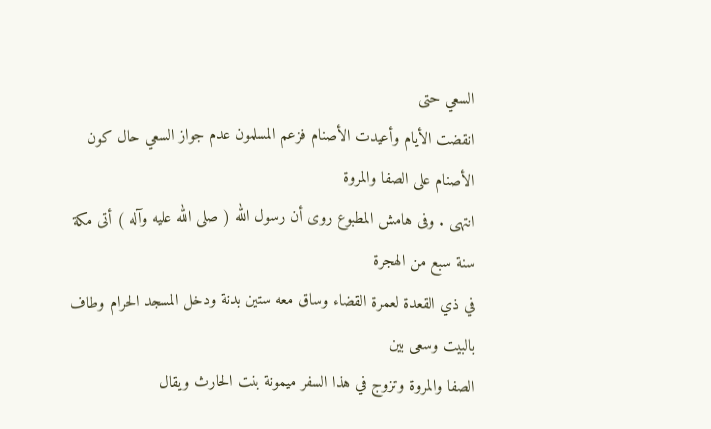السعي حتى
انقضت الأيام وأعيدت الأصنام فزعم المسلمون عدم جواز السعي حال كون الأصنام على الصفا والمروة
انتهى . وفى هامش المطبوع روى أن رسول الله ( صلى الله عليه وآله ) أتى مكة سنة سبع من الهجرة
في ذي القعدة لعمرة القضاء وساق معه ستين بدنة ودخل المسجد الحرام وطاف بالبيت وسعى بين
الصفا والمروة وتزوج في هذا السفر ميمونة بنت الحارث ويقال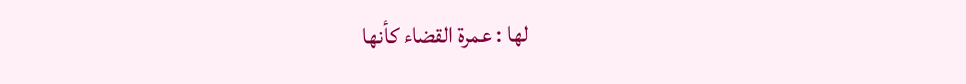لها : عمرة القضاء كأنها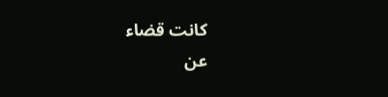كانت قضاء
عن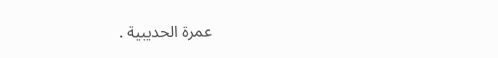عمرة الحديبية .